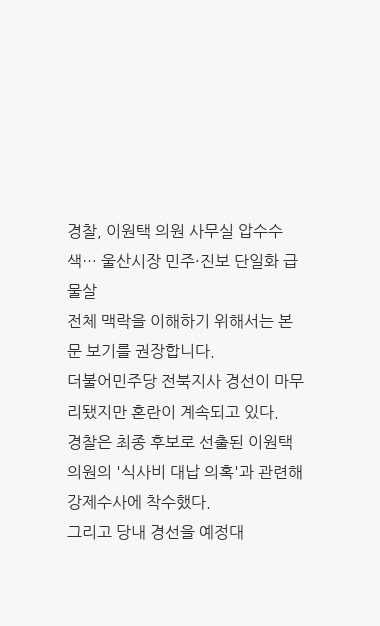경찰, 이원택 의원 사무실 압수수색… 울산시장 민주·진보 단일화 급물살
전체 맥락을 이해하기 위해서는 본문 보기를 권장합니다.
더불어민주당 전북지사 경선이 마무리됐지만 혼란이 계속되고 있다.
경찰은 최종 후보로 선출된 이원택 의원의 '식사비 대납 의혹'과 관련해 강제수사에 착수했다.
그리고 당내 경선을 예정대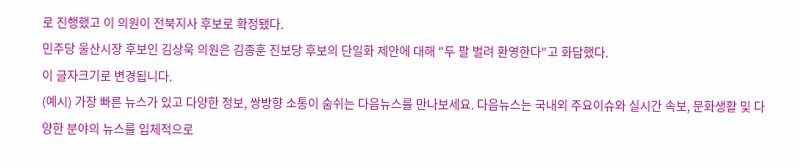로 진행했고 이 의원이 전북지사 후보로 확정됐다.
민주당 울산시장 후보인 김상욱 의원은 김종훈 진보당 후보의 단일화 제안에 대해 "두 팔 벌려 환영한다"고 화답했다.
이 글자크기로 변경됩니다.
(예시) 가장 빠른 뉴스가 있고 다양한 정보, 쌍방향 소통이 숨쉬는 다음뉴스를 만나보세요. 다음뉴스는 국내외 주요이슈와 실시간 속보, 문화생활 및 다양한 분야의 뉴스를 입체적으로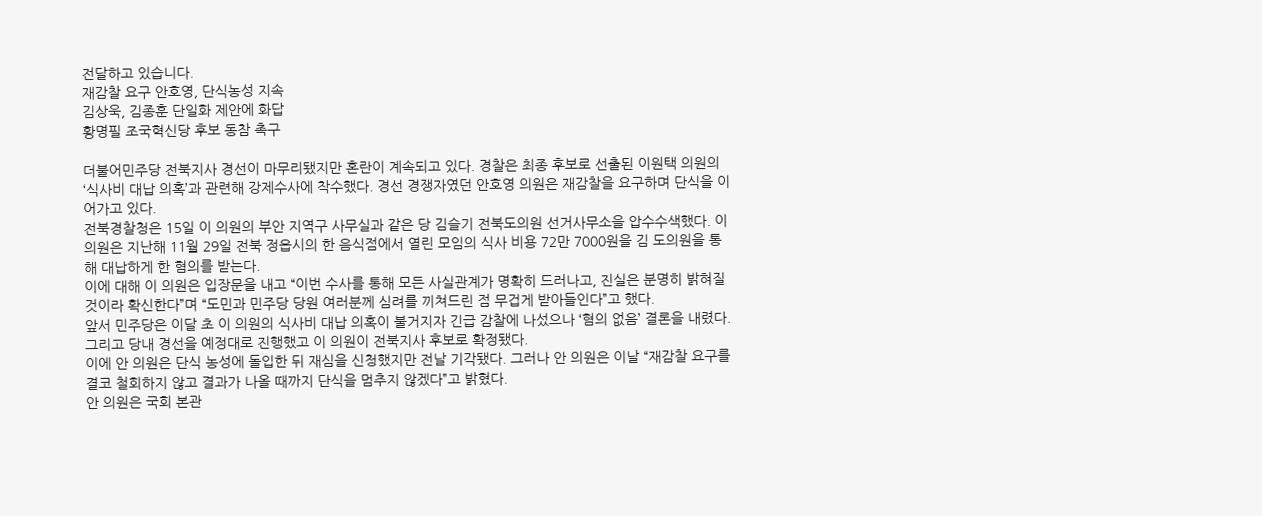전달하고 있습니다.
재감찰 요구 안호영, 단식농성 지속
김상욱, 김종훈 단일화 제안에 화답
황명필 조국혁신당 후보 동참 촉구

더불어민주당 전북지사 경선이 마무리됐지만 혼란이 계속되고 있다. 경찰은 최종 후보로 선출된 이원택 의원의 ‘식사비 대납 의혹’과 관련해 강제수사에 착수했다. 경선 경쟁자였던 안호영 의원은 재감찰을 요구하며 단식을 이어가고 있다.
전북경찰청은 15일 이 의원의 부안 지역구 사무실과 같은 당 김슬기 전북도의원 선거사무소을 압수수색했다. 이 의원은 지난해 11월 29일 전북 정읍시의 한 음식점에서 열린 모임의 식사 비용 72만 7000원을 김 도의원을 통해 대납하게 한 혐의를 받는다.
이에 대해 이 의원은 입장문을 내고 “이번 수사를 통해 모든 사실관계가 명확히 드러나고, 진실은 분명히 밝혀질 것이라 확신한다”며 “도민과 민주당 당원 여러분께 심려를 끼쳐드린 점 무겁게 받아들인다”고 했다.
앞서 민주당은 이달 초 이 의원의 식사비 대납 의혹이 불거지자 긴급 감찰에 나섰으나 ‘혐의 없음’ 결론을 내렸다. 그리고 당내 경선을 예정대로 진행했고 이 의원이 전북지사 후보로 확정됐다.
이에 안 의원은 단식 농성에 돌입한 뒤 재심을 신청했지만 전날 기각됐다. 그러나 안 의원은 이날 “재감찰 요구를 결코 철회하지 않고 결과가 나올 때까지 단식을 멈추지 않겠다”고 밝혔다.
안 의원은 국회 본관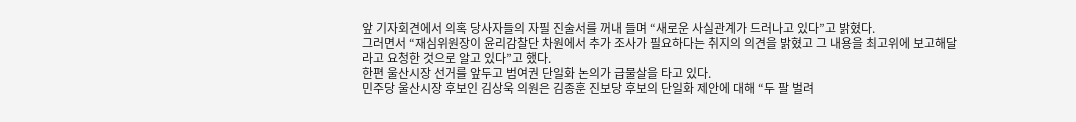앞 기자회견에서 의혹 당사자들의 자필 진술서를 꺼내 들며 “새로운 사실관계가 드러나고 있다”고 밝혔다.
그러면서 “재심위원장이 윤리감찰단 차원에서 추가 조사가 필요하다는 취지의 의견을 밝혔고 그 내용을 최고위에 보고해달라고 요청한 것으로 알고 있다”고 했다.
한편 울산시장 선거를 앞두고 범여권 단일화 논의가 급물살을 타고 있다.
민주당 울산시장 후보인 김상욱 의원은 김종훈 진보당 후보의 단일화 제안에 대해 “두 팔 벌려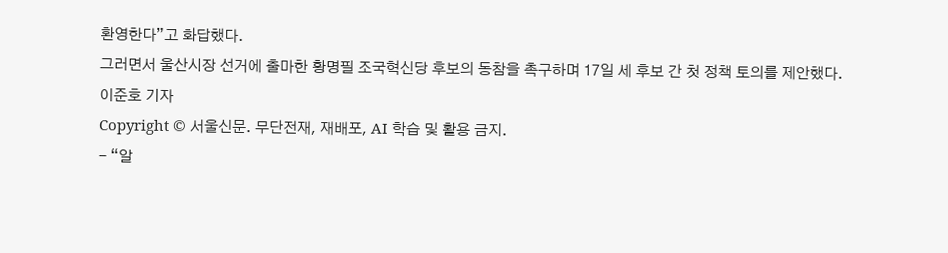환영한다”고 화답했다.
그러면서 울산시장 선거에 출마한 황명필 조국혁신당 후보의 동참을 촉구하며 17일 세 후보 간 첫 정책 토의를 제안했다.
이준호 기자
Copyright © 서울신문. 무단전재, 재배포, AI 학습 및 활용 금지.
- “알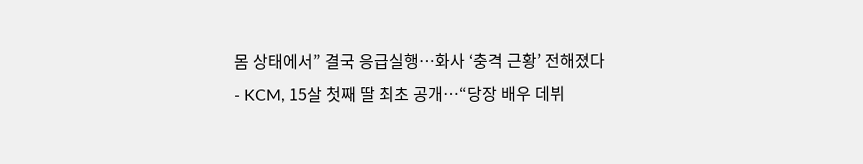몸 상태에서” 결국 응급실행…화사 ‘충격 근황’ 전해졌다
- KCM, 15살 첫째 딸 최초 공개…“당장 배우 데뷔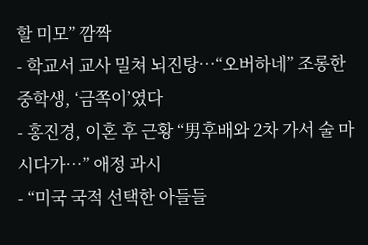할 미모” 깜짝
- 학교서 교사 밀쳐 뇌진탕…“오버하네” 조롱한 중학생, ‘금쪽이’였다
- 홍진경, 이혼 후 근황 “男후배와 2차 가서 술 마시다가…” 애정 과시
- “미국 국적 선택한 아들들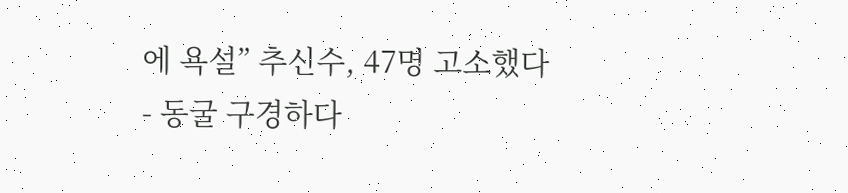에 욕설” 추신수, 47명 고소했다
- 동굴 구경하다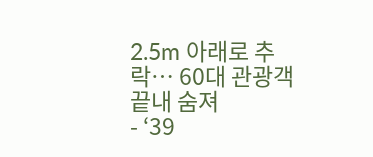2.5m 아래로 추락… 60대 관광객 끝내 숨져
- ‘39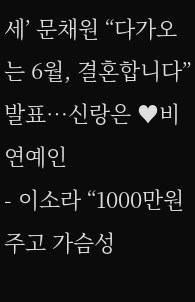세’ 문채원 “다가오는 6월, 결혼합니다” 발표…신랑은 ♥비연예인
- 이소라 “1000만원 주고 가슴성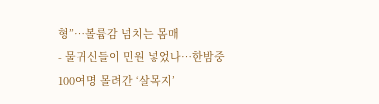형”…볼륨감 넘치는 몸매
- 물귀신들이 민원 넣었나…한밤중 100여명 몰려간 ‘살목지’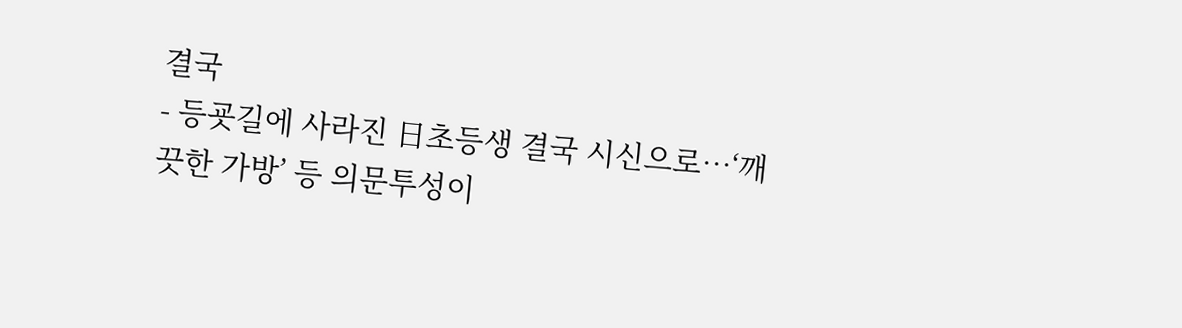결국
- 등굣길에 사라진 日초등생 결국 시신으로…‘깨끗한 가방’ 등 의문투성이